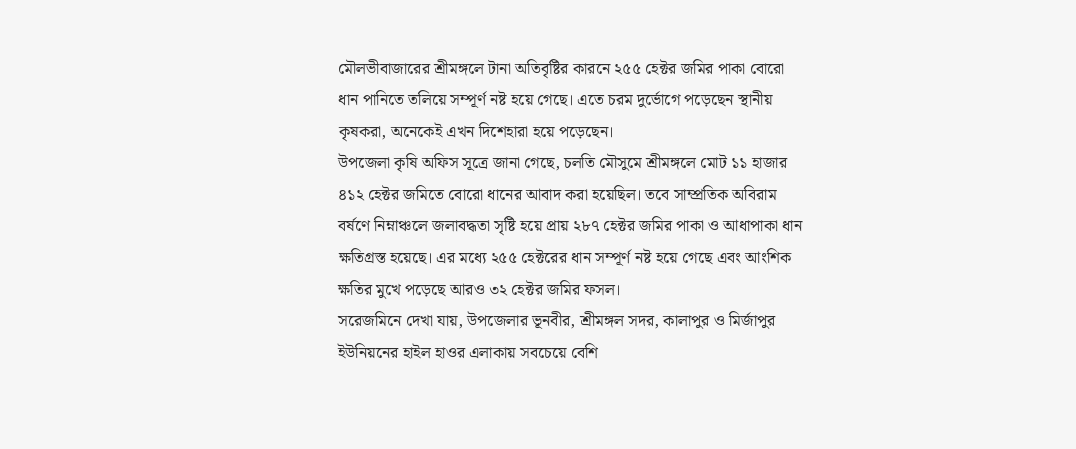মৌলভীবাজারের শ্রীমঙ্গলে টানা অতিবৃষ্টির কারনে ২৫৫ হেক্টর জমির পাকা বোরো ধান পানিতে তলিয়ে সম্পূর্ণ নষ্ট হয়ে গেছে। এতে চরম দুর্ভোগে পড়েছেন স্থানীয় কৃষকরা, অনেকেই এখন দিশেহারা হয়ে পড়েছেন।
উপজেলা কৃষি অফিস সূত্রে জানা গেছে, চলতি মৌসুমে শ্রীমঙ্গলে মোট ১১ হাজার ৪১২ হেক্টর জমিতে বোরো ধানের আবাদ করা হয়েছিল। তবে সাম্প্রতিক অবিরাম বর্ষণে নিম্নাঞ্চলে জলাবদ্ধতা সৃষ্টি হয়ে প্রায় ২৮৭ হেক্টর জমির পাকা ও আধাপাকা ধান ক্ষতিগ্রস্ত হয়েছে। এর মধ্যে ২৫৫ হেক্টরের ধান সম্পূর্ণ নষ্ট হয়ে গেছে এবং আংশিক ক্ষতির মুখে পড়েছে আরও ৩২ হেক্টর জমির ফসল।
সরেজমিনে দেখা যায়, উপজেলার ভূনবীর, শ্রীমঙ্গল সদর, কালাপুর ও মির্জাপুর ইউনিয়নের হাইল হাওর এলাকায় সবচেয়ে বেশি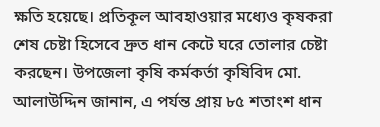ক্ষতি হয়েছে। প্রতিকূল আবহাওয়ার মধ্যেও কৃষকরা শেষ চেষ্টা হিসেবে দ্রুত ধান কেটে ঘরে তোলার চেষ্টা করছেন। উপজেলা কৃষি কর্মকর্তা কৃষিবিদ মো. আলাউদ্দিন জানান, এ পর্যন্ত প্রায় ৮৫ শতাংশ ধান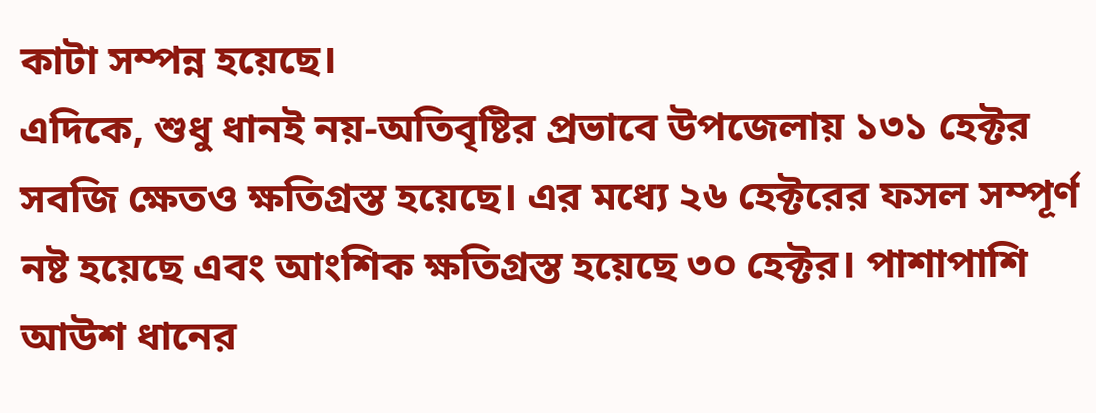কাটা সম্পন্ন হয়েছে।
এদিকে, শুধু ধানই নয়-অতিবৃষ্টির প্রভাবে উপজেলায় ১৩১ হেক্টর সবজি ক্ষেতও ক্ষতিগ্রস্ত হয়েছে। এর মধ্যে ২৬ হেক্টরের ফসল সম্পূর্ণ নষ্ট হয়েছে এবং আংশিক ক্ষতিগ্রস্ত হয়েছে ৩০ হেক্টর। পাশাপাশি আউশ ধানের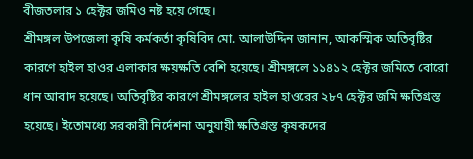বীজতলার ১ হেক্টর জমিও নষ্ট হয়ে গেছে।
শ্রীমঙ্গল উপজেলা কৃষি কর্মকর্তা কৃষিবিদ মো. আলাউদ্দিন জানান, আকস্মিক অতিবৃষ্টির কারণে হাইল হাওর এলাকার ক্ষয়ক্ষতি বেশি হয়েছে। শ্রীমঙ্গলে ১১৪১২ হেক্টর জমিতে বোরো ধান আবাদ হয়েছে। অতিবৃষ্টির কারণে শ্রীমঙ্গলের হাইল হাওরের ২৮৭ হেক্টর জমি ক্ষতিগ্রস্ত হয়েছে। ইতোমধ্যে সরকারী নির্দেশনা অনুযায়ী ক্ষতিগ্রস্ত কৃষকদের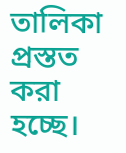তালিকা প্রস্তত করা হচ্ছে।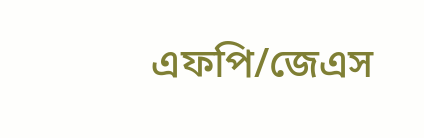এফপি/জেএস